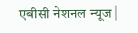एबीसी नेशनल न्यूज |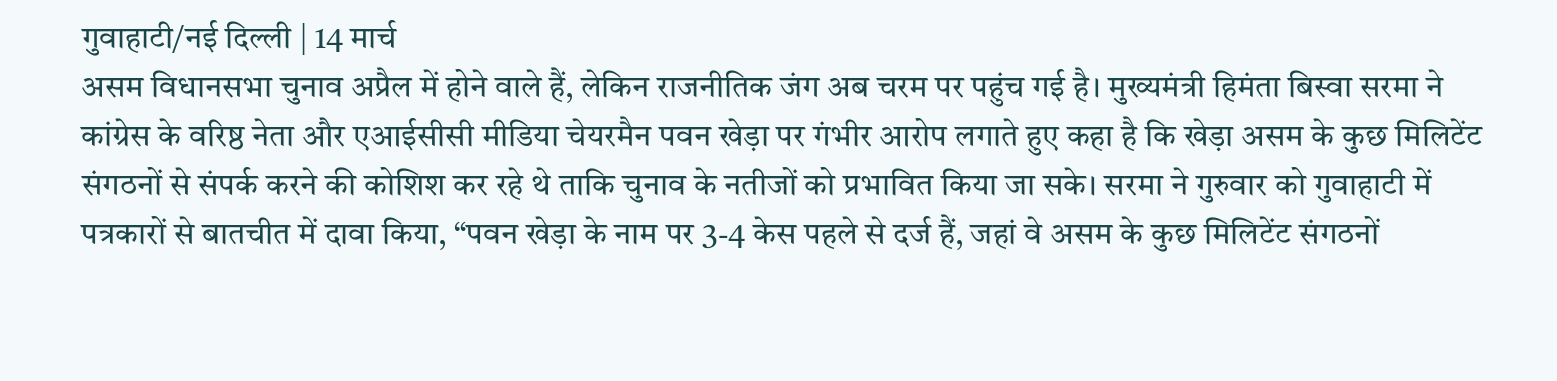गुवाहाटी/नई दिल्ली | 14 मार्च
असम विधानसभा चुनाव अप्रैल में होने वाले हैं, लेकिन राजनीतिक जंग अब चरम पर पहुंच गई है। मुख्यमंत्री हिमंता बिस्वा सरमा ने कांग्रेस के वरिष्ठ नेता और एआईसीसी मीडिया चेयरमैन पवन खेड़ा पर गंभीर आरोप लगाते हुए कहा है कि खेड़ा असम के कुछ मिलिटेंट संगठनों से संपर्क करने की कोशिश कर रहे थे ताकि चुनाव के नतीजों को प्रभावित किया जा सके। सरमा ने गुरुवार को गुवाहाटी में पत्रकारों से बातचीत में दावा किया, “पवन खेड़ा के नाम पर 3-4 केस पहले से दर्ज हैं, जहां वे असम के कुछ मिलिटेंट संगठनों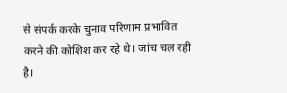से संपर्क करके चुनाव परिणाम प्रभावित करने की कोशिश कर रहे थे। जांच चल रही है।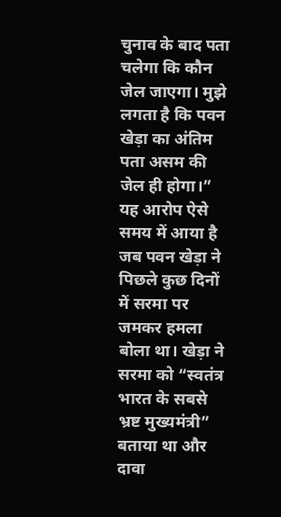चुनाव के बाद पता चलेगा कि कौन जेल जाएगा। मुझे लगता है कि पवन खेड़ा का अंतिम पता असम की जेल ही होगा।” यह आरोप ऐसे समय में आया है जब पवन खेड़ा ने पिछले कुछ दिनों में सरमा पर जमकर हमला बोला था। खेड़ा ने सरमा को “स्वतंत्र भारत के सबसे भ्रष्ट मुख्यमंत्री” बताया था और दावा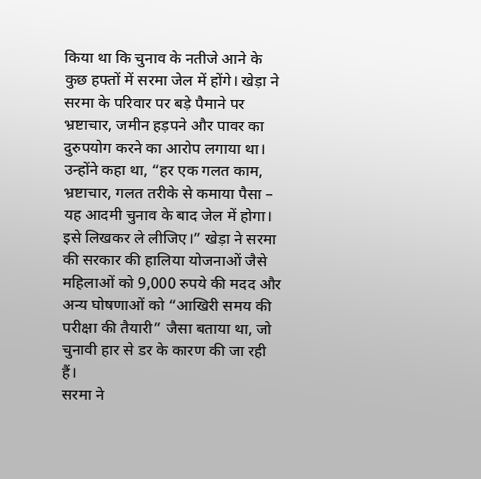किया था कि चुनाव के नतीजे आने के कुछ हफ्तों में सरमा जेल में होंगे। खेड़ा ने सरमा के परिवार पर बड़े पैमाने पर भ्रष्टाचार, जमीन हड़पने और पावर का दुरुपयोग करने का आरोप लगाया था। उन्होंने कहा था, “हर एक गलत काम, भ्रष्टाचार, गलत तरीके से कमाया पैसा – यह आदमी चुनाव के बाद जेल में होगा। इसे लिखकर ले लीजिए।” खेड़ा ने सरमा की सरकार की हालिया योजनाओं जैसे महिलाओं को 9,000 रुपये की मदद और अन्य घोषणाओं को “आखिरी समय की परीक्षा की तैयारी” जैसा बताया था, जो चुनावी हार से डर के कारण की जा रही हैं।
सरमा ने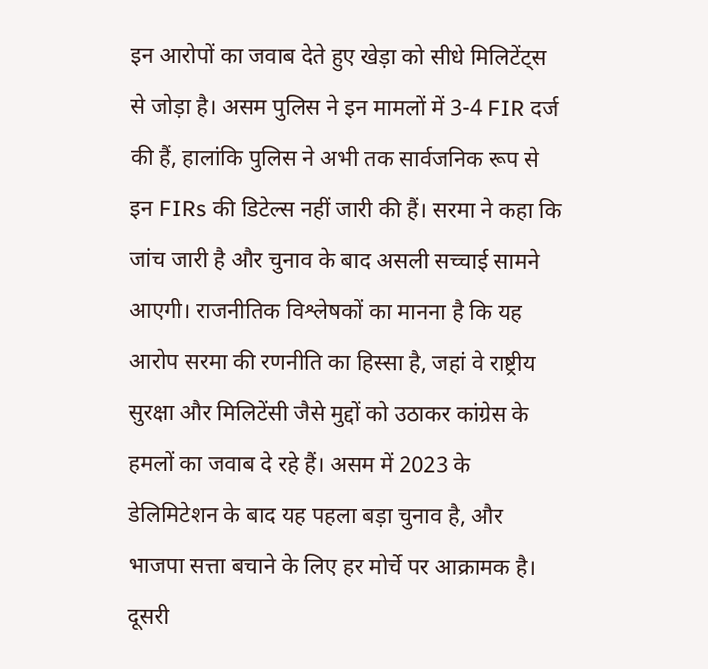इन आरोपों का जवाब देते हुए खेड़ा को सीधे मिलिटेंट्स से जोड़ा है। असम पुलिस ने इन मामलों में 3-4 FIR दर्ज की हैं, हालांकि पुलिस ने अभी तक सार्वजनिक रूप से इन FIRs की डिटेल्स नहीं जारी की हैं। सरमा ने कहा कि जांच जारी है और चुनाव के बाद असली सच्चाई सामने आएगी। राजनीतिक विश्लेषकों का मानना है कि यह आरोप सरमा की रणनीति का हिस्सा है, जहां वे राष्ट्रीय सुरक्षा और मिलिटेंसी जैसे मुद्दों को उठाकर कांग्रेस के हमलों का जवाब दे रहे हैं। असम में 2023 के डेलिमिटेशन के बाद यह पहला बड़ा चुनाव है, और भाजपा सत्ता बचाने के लिए हर मोर्चे पर आक्रामक है।
दूसरी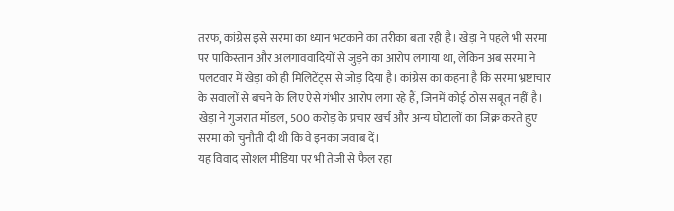तरफ, कांग्रेस इसे सरमा का ध्यान भटकाने का तरीका बता रही है। खेड़ा ने पहले भी सरमा पर पाकिस्तान और अलगाववादियों से जुड़ने का आरोप लगाया था, लेकिन अब सरमा ने पलटवार में खेड़ा को ही मिलिटेंट्स से जोड़ दिया है। कांग्रेस का कहना है कि सरमा भ्रष्टाचार के सवालों से बचने के लिए ऐसे गंभीर आरोप लगा रहे हैं, जिनमें कोई ठोस सबूत नहीं है। खेड़ा ने गुजरात मॉडल, 500 करोड़ के प्रचार खर्च और अन्य घोटालों का जिक्र करते हुए सरमा को चुनौती दी थी कि वे इनका जवाब दें।
यह विवाद सोशल मीडिया पर भी तेजी से फैल रहा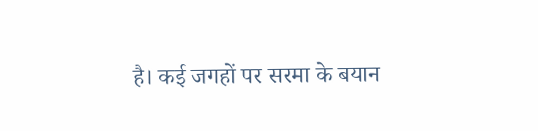है। कई जगहों पर सरमा के बयान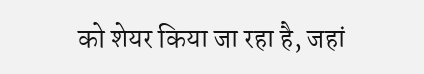को शेयर किया जा रहा है, जहां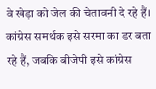वे खेड़ा को जेल की चेतावनी दे रहे हैं। कांग्रेस समर्थक इसे सरमा का डर बता रहे हैं, जबकि बीजेपी इसे कांग्रेस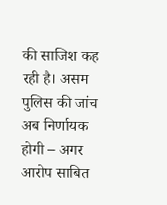की साजिश कह रही है। असम पुलिस की जांच अब निर्णायक होगी – अगर आरोप साबित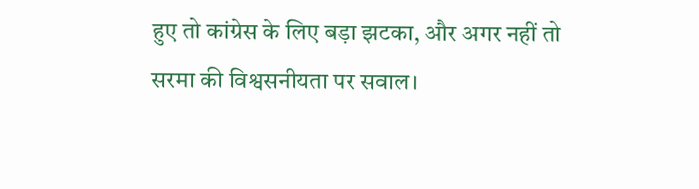हुए तो कांग्रेस के लिए बड़ा झटका, और अगर नहीं तो सरमा की विश्वसनीयता पर सवाल।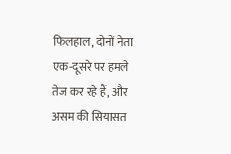फिलहाल, दोनों नेता एक-दूसरे पर हमले तेज कर रहे हैं, और असम की सियासत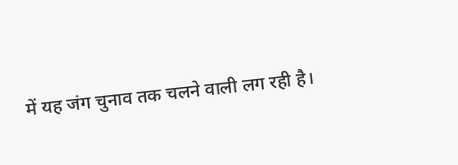में यह जंग चुनाव तक चलने वाली लग रही है।